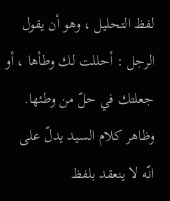لفظ التحليل ، وهو أن يقول الرجل : أحللت لك وطأها ، أو جعلتك في حلّ من وطئها.
وظاهر كلام السيد يدلّ على انّه لا ينعقد بلفظ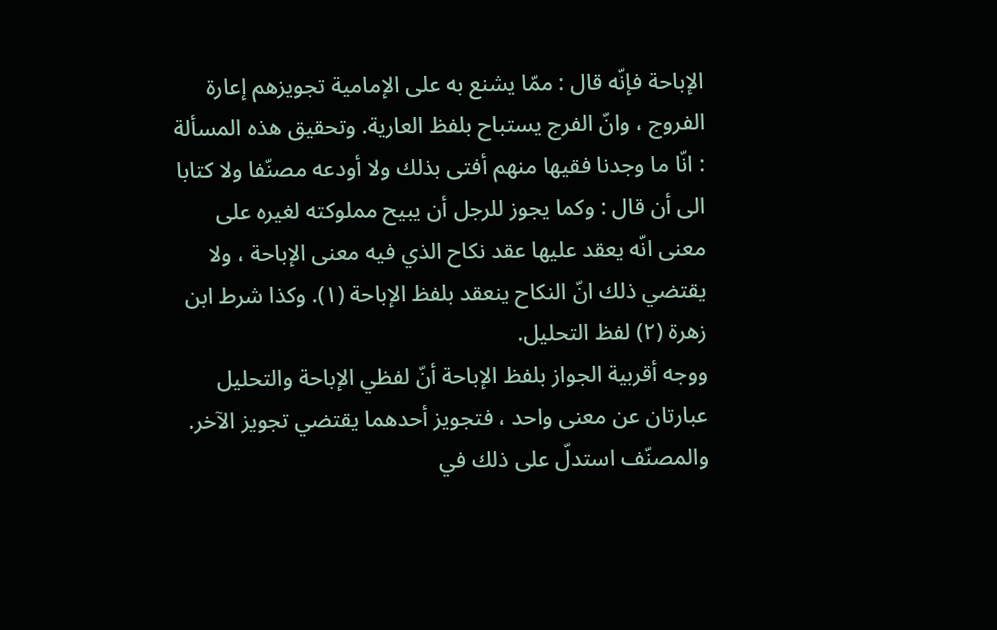الإباحة فإنّه قال : ممّا يشنع به على الإمامية تجويزهم إعارة الفروج ، وانّ الفرج يستباح بلفظ العارية. وتحقيق هذه المسألة : انّا ما وجدنا فقيها منهم أفتى بذلك ولا أودعه مصنّفا ولا كتابا الى أن قال : وكما يجوز للرجل أن يبيح مملوكته لغيره على معنى انّه يعقد عليها عقد نكاح الذي فيه معنى الإباحة ، ولا يقتضي ذلك انّ النكاح ينعقد بلفظ الإباحة (١). وكذا شرط ابن زهرة (٢) لفظ التحليل.
ووجه أقربية الجواز بلفظ الإباحة أنّ لفظي الإباحة والتحليل عبارتان عن معنى واحد ، فتجويز أحدهما يقتضي تجويز الآخر.
والمصنّف استدلّ على ذلك في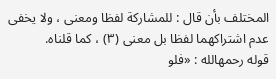المختلف بأن قال : للمشاركة لفظا ومعنى ، ولا يخفى عدم اشتراكهما لفظا بل معنى (٣) ، كما قلناه.
قوله رحمهالله : «فلو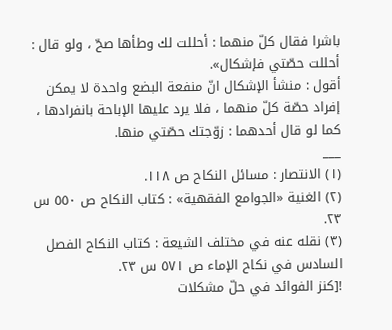باشرا فقال كلّ منهما : أحللت لك وطأها صحّ ، ولو قال : أحللت حصّتي فإشكال».
أقول : منشأ الإشكال انّ منفعة البضع واحدة لا يمكن إفراد حصّة كلّ منهما ، فلا يرد عليها الإباحة بانفرادها ، كما لو قال أحدهما : زوّجتك حصّتي منها.
___
(١) الانتصار : مسائل النكاح ص ١١٨.
(٢) الغنية «الجوامع الفقهية» : كتاب النكاح ص ٥٥٠ س ٢٣.
(٣) نقله عنه في مختلف الشيعة : كتاب النكاح الفصل السادس في نكاح الإماء ص ٥٧١ س ٢٣.
![كنز الفوائد في حلّ مشكلات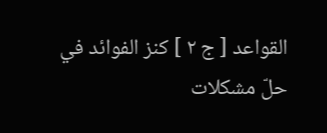القواعد [ ج ٢ ] كنز الفوائد في حلّ مشكلات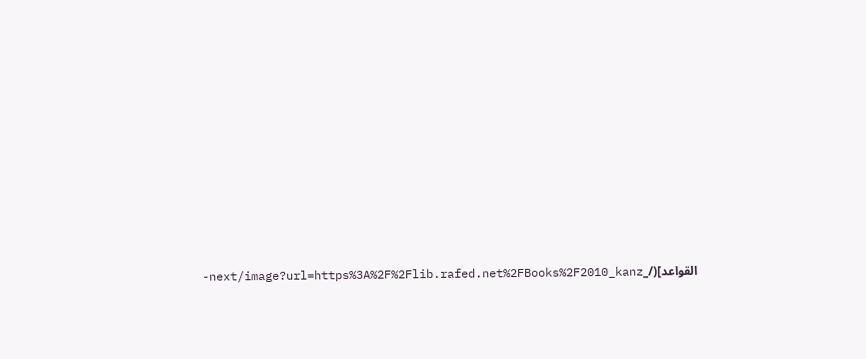القواعد](/_next/image?url=https%3A%2F%2Flib.rafed.net%2FBooks%2F2010_kanz-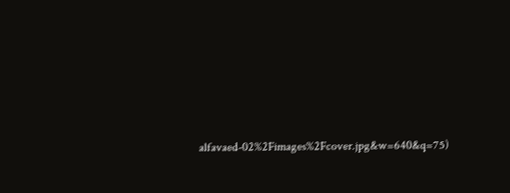alfavaed-02%2Fimages%2Fcover.jpg&w=640&q=75)